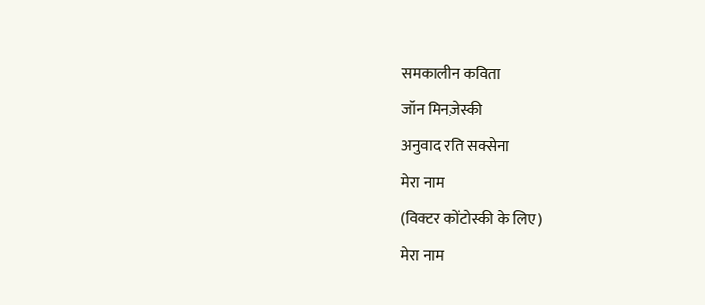समकालीन कविता
जॉन मिनज़ेस्की
अनुवाद रति सक्सेना
मेरा नाम
(विक्टर कोंटोस्की के लिए)
मेरा नाम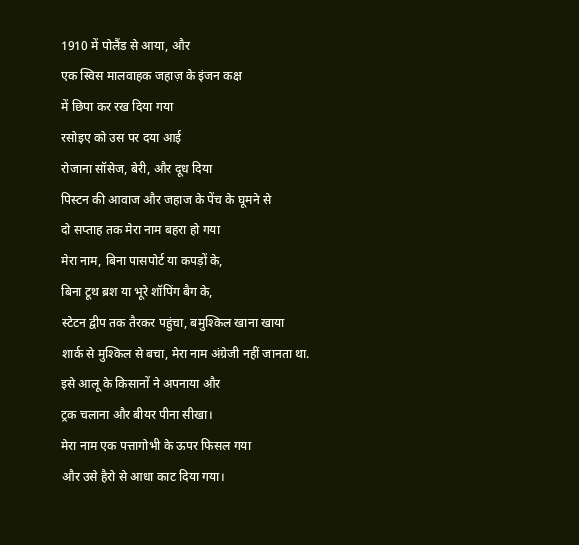1910 में पोलैंड से आया, और
एक स्विस मालवाहक जहाज़ के इंजन कक्ष
में छिपा कर रख दिया गया
रसोइए को उस पर दया आई
रोजाना सॉसेज, बेरी, और दूध दिया
पिस्टन की आवाज और जहाज के पेंच के घूमने से
दो सप्ताह तक मेरा नाम बहरा हो गया
मेरा नाम, बिना पासपोर्ट या कपड़ों के,
बिना टूथ ब्रश या भूरे शॉपिंग बैग के,
स्टेटन द्वीप तक तैरकर पहुंचा, बमुश्किल खाना खाया
शार्क से मुश्किल से बचा, मेरा नाम अंग्रेजी नहीं जानता था.
इसे आलू के किसानों ने अपनाया और
ट्रक चलाना और बीयर पीना सीखा।
मेरा नाम एक पत्तागोभी के ऊपर फिसल गया
और उसे हैरो से आधा काट दिया गया।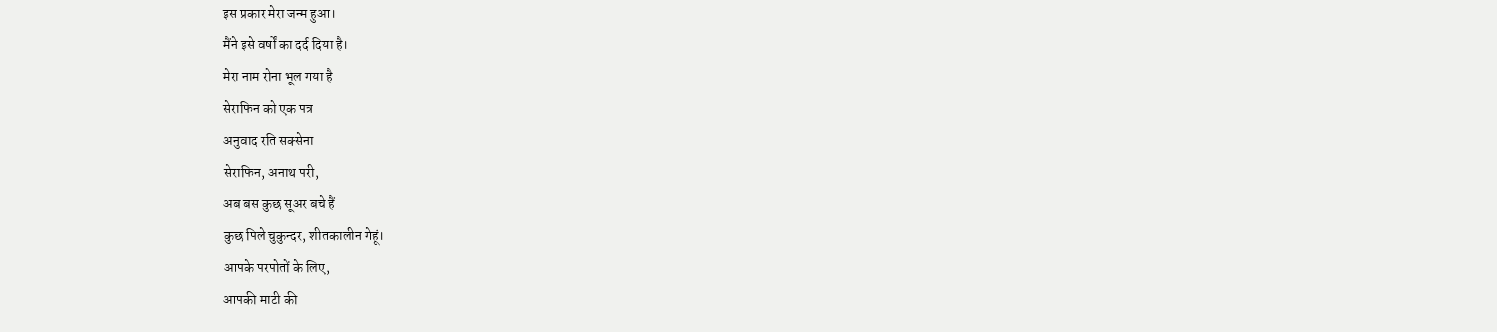इस प्रकार मेरा जन्म हुआ।
मैंने इसे वर्षों का दर्द दिया है।
मेरा नाम रोना भूल गया है
सेराफिन को एक पत्र
अनुवाद रति सक्सेना
सेराफिन, अनाथ परी,
अब बस कुछ सूअर बचे हैं
कुछ पिले चुकुन्दर, शीतकालीन गेहूं।
आपके परपोतों के लिए,
आपकी माटी की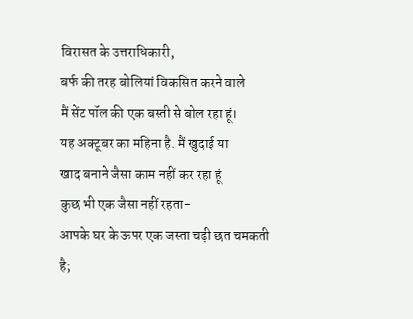विरासत के उत्तराधिकारी,
बर्फ की तरह बोलियां विकसित करने वाले
मैं सेंट पॉल की एक बस्ती से बोल रहा हूं।
यह अक्टूबर का महिना है. मैं खुदाई या
खाद बनाने जैसा काम नहीं कर रहा हूं
कुछ भी एक जैसा नहीं रहता-
आपके घर के ऊपर एक जस्ता चढ़ी छत चमकती है;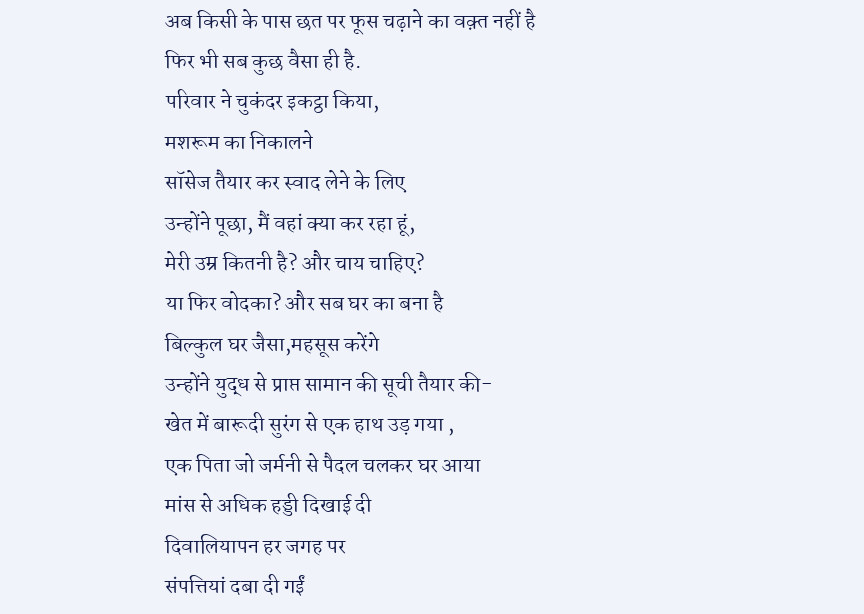अब किसी के पास छत पर फूस चढ़ाने का वक़्त नहीं है
फिर भी सब कुछ वैसा ही है.
परिवार ने चुकंदर इकट्ठा किया,
मशरूम का निकालने
सॉसेज तैयार कर स्वाद लेने के लिए
उन्होंने पूछा, मैं वहां क्या कर रहा हूं,
मेरी उम्र कितनी है? और चाय चाहिए?
या फिर वोदका? और सब घर का बना है
बिल्कुल घर जैसा,महसूस करेंगे
उन्होंने युद्ध से प्राप्त सामान की सूची तैयार की-
खेत में बारूदी सुरंग से एक हाथ उड़ गया ,
एक पिता जो जर्मनी से पैदल चलकर घर आया
मांस से अधिक हड्डी दिखाई दी
दिवालियापन हर जगह पर
संपत्तियां दबा दी गईं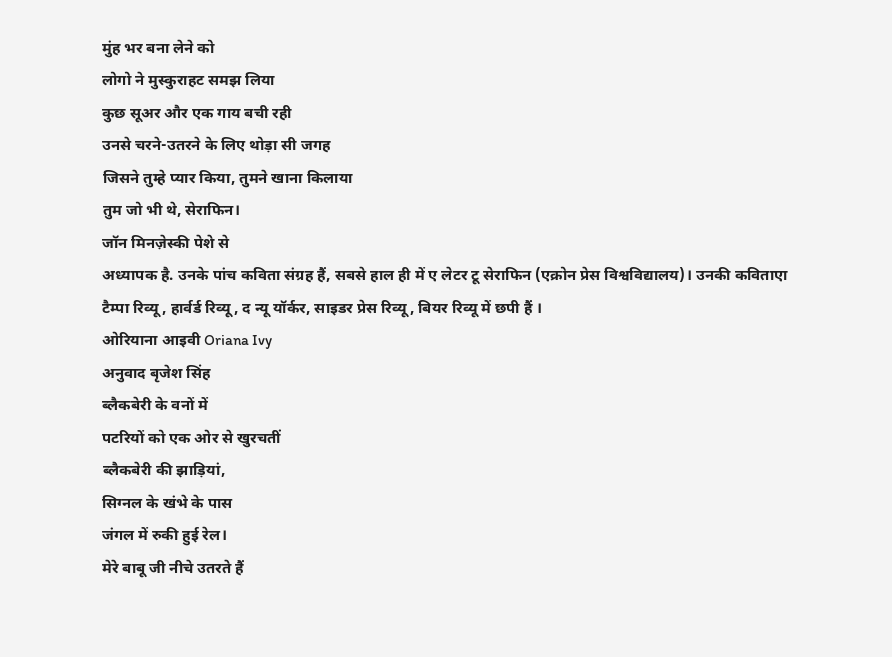मुंह भर बना लेने को
लोगो ने मुस्कुराहट समझ लिया
कुछ सूअर और एक गाय बची रही
उनसे चरने-उतरने के लिए थोड़ा सी जगह
जिसने तुम्हे प्यार किया, तुमने खाना किलाया
तुम जो भी थे, सेराफिन।
जॉन मिनज़ेस्की पेशे से
अध्यापक है. उनके पांच कविता संग्रह हैं, सबसे हाल ही में ए लेटर टू सेराफिन (एक्रोन प्रेस विश्वविद्यालय)। उनकी कविताएा टैम्पा रिव्यू, हार्वर्ड रिव्यू, द न्यू यॉर्कर, साइडर प्रेस रिव्यू, बियर रिव्यू में छपी हैं ।
ओरियाना आइवी Oriana Ivy
अनुवाद बृजेश सिंह
ब्लैकबेरी के वनों में
पटरियों को एक ओर से खुरचतीं
ब्लैकबेरी की झाड़ियां,
सिग्नल के खंभे के पास
जंगल में रुकी हुई रेल।
मेरे बाबू जी नीचे उतरते हैं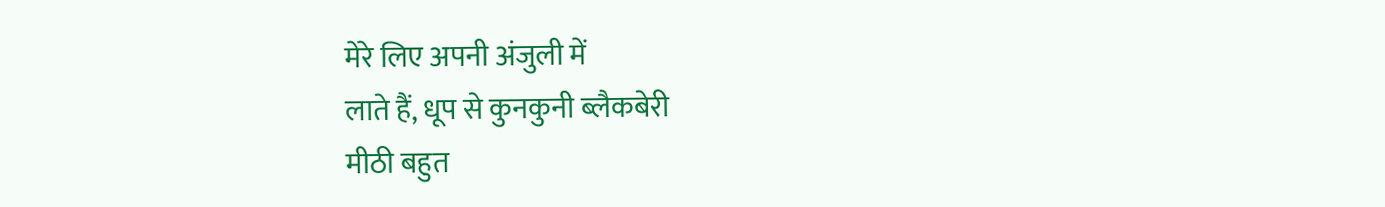मेरे लिए अपनी अंजुली में
लाते हैं, धूप से कुनकुनी ब्लैकबेरी
मीठी बहुत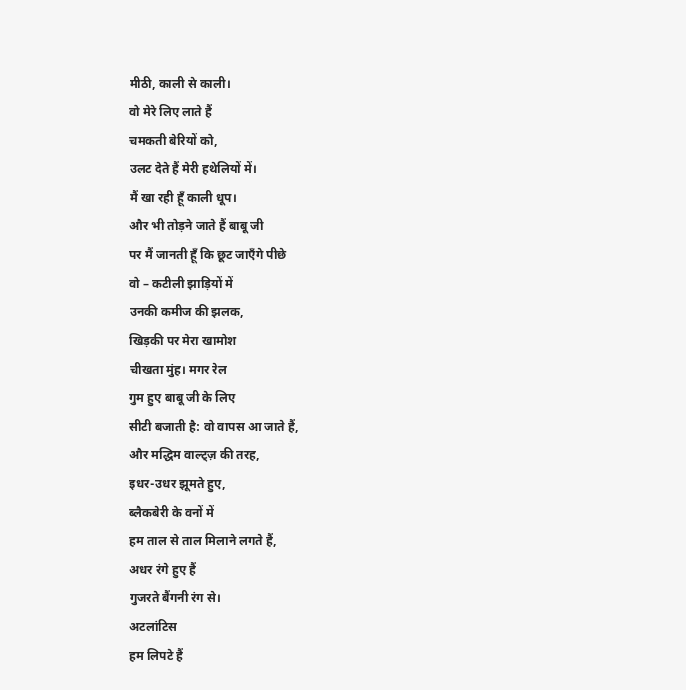मीठी, काली से काली।
वो मेरे लिए लाते हैं
चमकती बेरियों को,
उलट देते हैं मेरी हथेलियों में।
मैं खा रही हूँ काली धूप।
और भी तोड़ने जाते हैं बाबू जी
पर मैं जानती हूँ कि छूट जाएँगे पीछे
वो – कटीली झाड़ियों में
उनकी कमीज की झलक,
खिड़की पर मेरा खामोश
चीखता मुंह। मगर रेल
गुम हुए बाबू जी के लिए
सीटी बजाती है: वो वापस आ जाते हैं,
और मद्धिम वाल्ट्ज़ की तरह,
इधर-उधर झूमते हुए,
ब्लैकबेरी के वनों में
हम ताल से ताल मिलाने लगते हैं,
अधर रंगे हुए हैं
गुजरते बैंगनी रंग से।
अटलांटिस
हम लिपटे हैं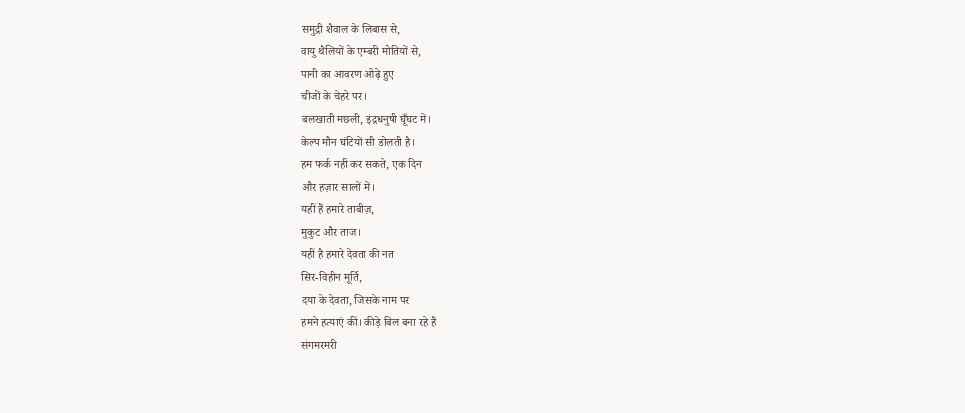समुद्री शैवाल के लिबास से,
वायु थैलियों के एम्बरी मोतियों से,
पानी का आवरण ओढ़े हुए
चीजों के चेहरे पर।
बलखाती मछली, इंद्रधनुषी घूँघट में।
केल्प मौन घंटियों सी डोलती है।
हम फर्क नहीं कर सकते, एक दिन
और हज़ार सालों में।
यहीं हैं हमारे ताबीज़,
मुकुट और ताज।
यहीं है हमारे देवता की नत
सिर-विहीन मूर्ति,
दया के देवता, जिसके नाम पर
हमने हत्याएं कीं। कीड़े बिल बना रहे हैं
संगमरमरी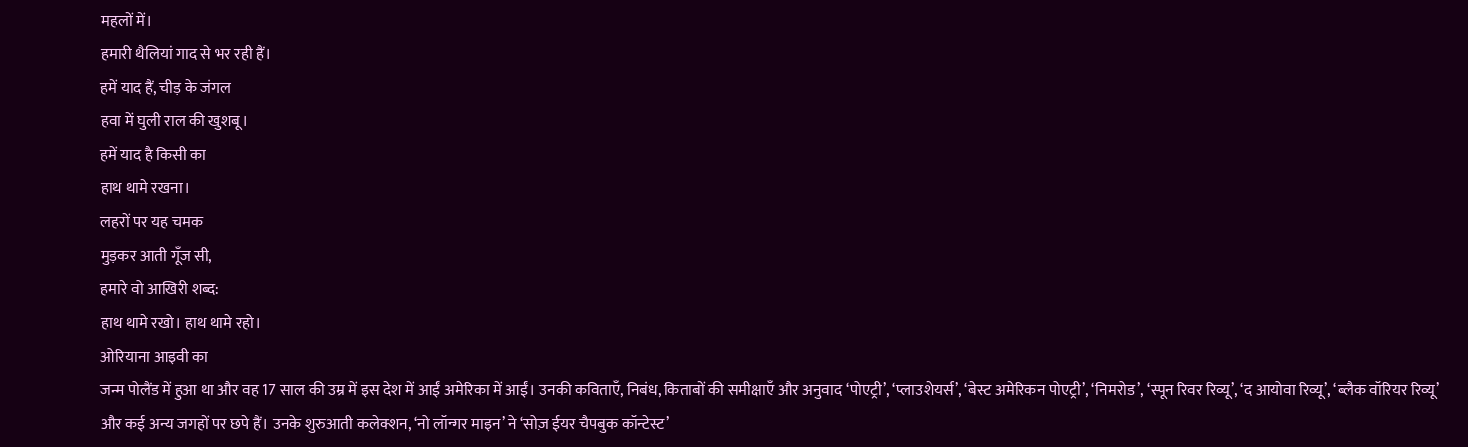महलों में।
हमारी थैलियां गाद से भर रही हैं।
हमें याद हैं, चीड़ के जंगल
हवा में घुली राल की खुशबू।
हमें याद है किसी का
हाथ थामे रखना।
लहरों पर यह चमक
मुड़कर आती गूँज सी,
हमारे वो आखिरी शब्द:
हाथ थामे रखो। हाथ थामे रहो।
ओरियाना आइवी का
जन्म पोलैंड में हुआ था और वह 17 साल की उम्र में इस देश में आईं अमेरिका में आईं। उनकी कविताएँ, निबंध, किताबों की समीक्षाएँ और अनुवाद ‘पोएट्री’, ‘प्लाउशेयर्स’, ‘बेस्ट अमेरिकन पोएट्री’, ‘निमरोड’, ‘स्पून रिवर रिव्यू’, ‘द आयोवा रिव्यू’, ‘ब्लैक वॉरियर रिव्यू’ और कई अन्य जगहों पर छपे हैं। उनके शुरुआती कलेक्शन, ‘नो लॉन्गर माइन’ ने ‘सोज़ ईयर चैपबुक कॉन्टेस्ट’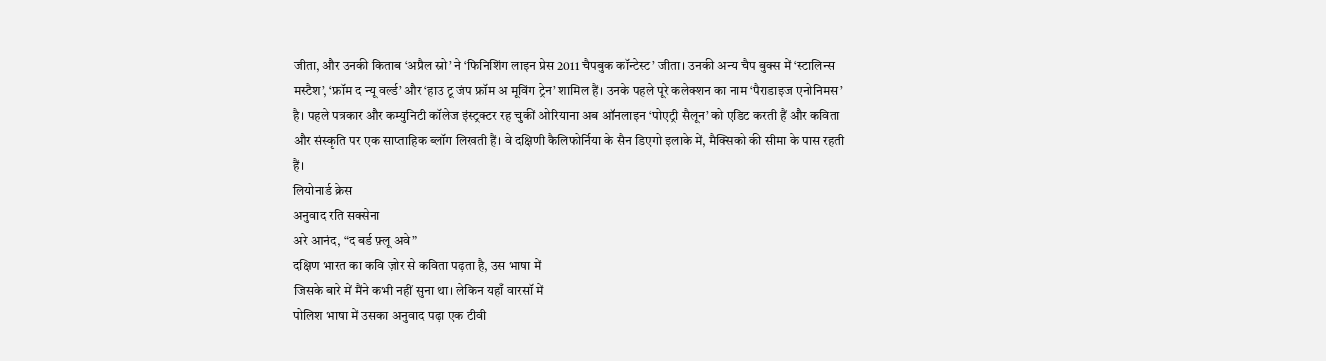जीता, और उनकी किताब ‘अप्रैल स्नो’ ने ‘फिनिशिंग लाइन प्रेस 2011 चैपबुक कॉन्टेस्ट’ जीता। उनकी अन्य चैप बुक्स में ‘स्टालिन्स मस्टैश’, ‘फ्रॉम द न्यू वर्ल्ड’ और ‘हाउ टू जंप फ्रॉम अ मूविंग ट्रेन’ शामिल हैं। उनके पहले पूरे कलेक्शन का नाम ‘पैराडाइज एनोनिमस’ है। पहले पत्रकार और कम्युनिटी कॉलेज इंस्ट्रक्टर रह चुकीं ओरियाना अब ऑनलाइन ‘पोएट्री सैलून’ को एडिट करती हैं और कविता और संस्कृति पर एक साप्ताहिक ब्लॉग लिखती हैं। वे दक्षिणी कैलिफोर्निया के सैन डिएगो इलाके में, मैक्सिको की सीमा के पास रहती हैं।
लियोनार्ड क्रेस
अनुवाद रति सक्सेना
अरे आनंद, “द बर्ड फ़्लू अवे”
दक्षिण भारत का कवि ज़ोर से कविता पढ़ता है, उस भाषा में
जिसके बारे में मैंने कभी नहीं सुना था। लेकिन यहाँ वारसॉ में
पोलिश भाषा में उसका अनुवाद पढ़ा एक टीवी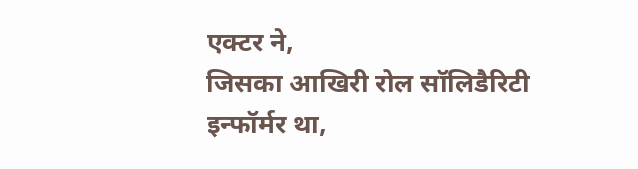एक्टर ने,
जिसका आखिरी रोल सॉलिडैरिटी इन्फॉर्मर था,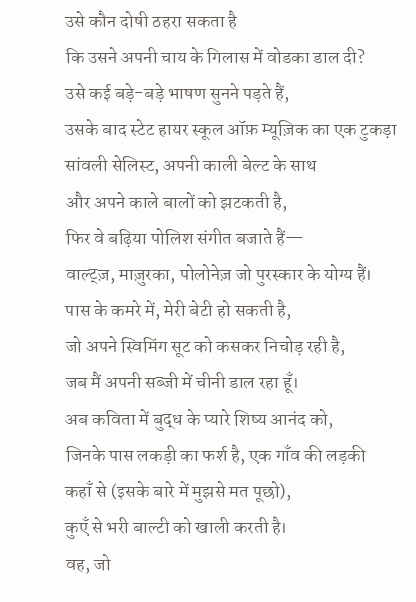उसे कौन दोषी ठहरा सकता है
कि उसने अपनी चाय के गिलास में वोडका डाल दी?
उसे कई बड़े-बड़े भाषण सुनने पड़ते हैं,
उसके बाद स्टेट हायर स्कूल ऑफ़ म्यूज़िक का एक टुकड़ा
सांवली सेलिस्ट, अपनी काली बेल्ट के साथ
और अपने काले बालों को झटकती है,
फिर वे बढ़िया पोलिश संगीत बजाते हैं—
वाल्ट्ज़, माज़ुरका, पोलोनेज़ जो पुरस्कार के योग्य हैं।
पास के कमरे में, मेरी बेटी हो सकती है,
जो अपने स्विमिंग सूट को कसकर निचोड़ रही है,
जब मैं अपनी सब्जी में चीनी डाल रहा हूँ।
अब कविता में बुद्ध के प्यारे शिष्य आनंद को,
जिनके पास लकड़ी का फर्श है, एक गाँव की लड़की
कहाँ से (इसके बारे में मुझसे मत पूछो),
कुएँ से भरी बाल्टी को खाली करती है।
वह, जो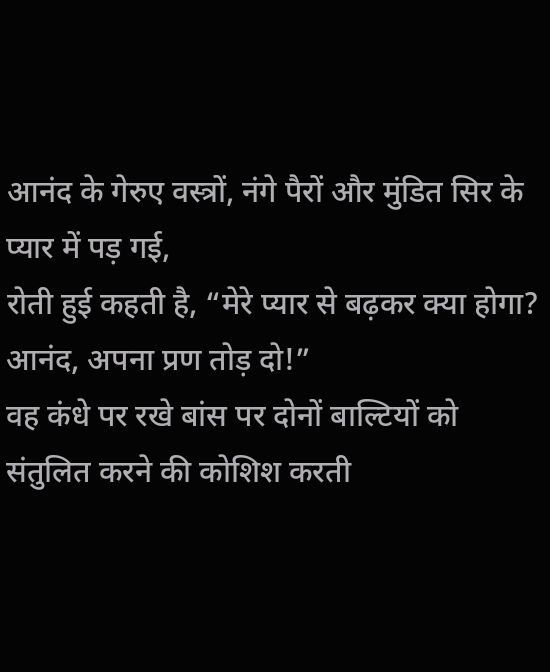आनंद के गेरुए वस्त्रों, नंगे पैरों और मुंडित सिर के प्यार में पड़ गई,
रोती हुई कहती है, “मेरे प्यार से बढ़कर क्या होगा? आनंद, अपना प्रण तोड़ दो!”
वह कंधे पर रखे बांस पर दोनों बाल्टियों को
संतुलित करने की कोशिश करती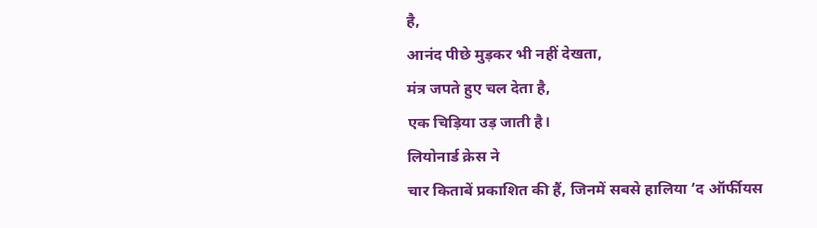है,
आनंद पीछे मुड़कर भी नहीं देखता,
मंत्र जपते हुए चल देता है,
एक चिड़िया उड़ जाती है।
लियोनार्ड क्रेस ने
चार किताबें प्रकाशित की हैं, जिनमें सबसे हालिया ‘द ऑर्फीयस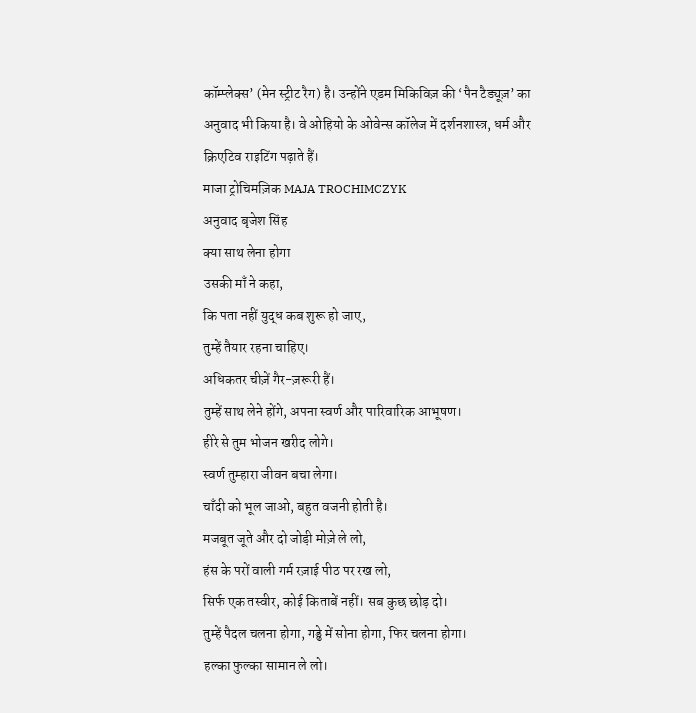कॉम्प्लेक्स’ (मेन स्ट्रीट रैग) है। उन्होंने एडम मिकिविज़ की ‘पैन टैड्यूज़’ का अनुवाद भी किया है। वे ओहियो के ओवेन्स कॉलेज में दर्शनशास्त्र, धर्म और क्रिएटिव राइटिंग पढ़ाते हैं।
माजा ट्रोचिमज़िक MAJA TROCHIMCZYK
अनुवाद बृजेश सिंह
क्या साथ लेना होगा
उसकी माँ ने कहा,
कि पता नहीं युद्ध कब शुरू हो जाए,
तुम्हें तैयार रहना चाहिए।
अधिकतर चीज़ें गैर-ज़रूरी हैं।
तुम्हें साथ लेने होंगे, अपना स्वर्ण और पारिवारिक आभूषण।
हीरे से तुम भोजन खरीद लोगे।
स्वर्ण तुम्हारा जीवन बचा लेगा।
चाँदी को भूल जाओ, बहुत वजनी होती है।
मजबूत जूते और दो जोड़ी मोज़े ले लो,
हंस के परों वाली गर्म रज़ाई पीठ पर रख लो,
सिर्फ एक तस्वीर, कोई किताबें नहीं। सब कुछ छोड़ दो।
तुम्हें पैदल चलना होगा, गड्ढे में सोना होगा, फिर चलना होगा।
हल्का फुल्का सामान ले लो।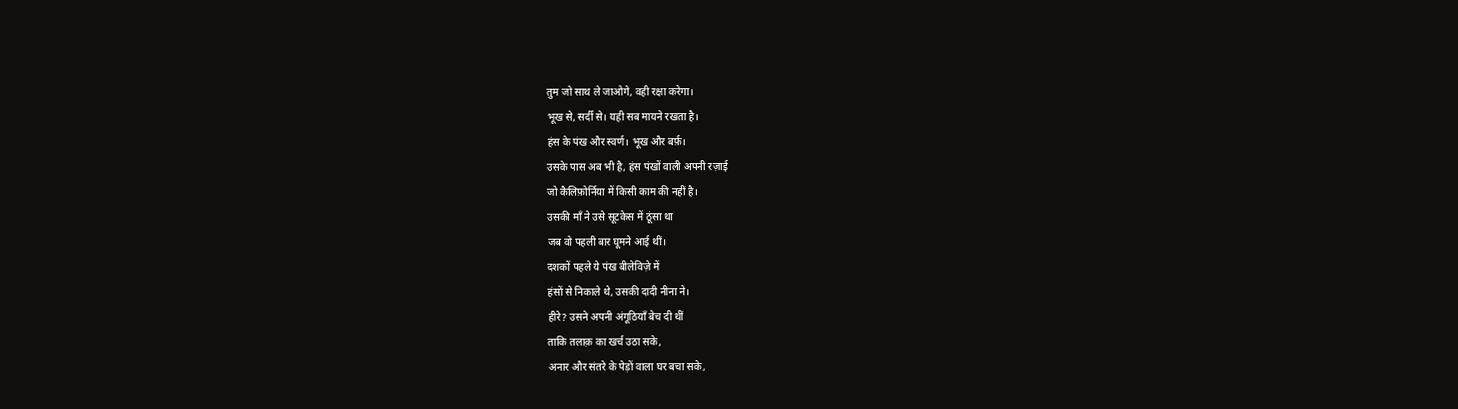तुम जो साथ ले जाओगे, वही रक्षा करेगा।
भूख से, सर्दी से। यही सब मायने रखता है।
हंस के पंख और स्वर्ण। भूख और बर्फ़।
उसके पास अब भी है, हंस पंखों वाली अपनी रज़ाई
जो कैलिफ़ोर्निया में किसी काम की नहीं है।
उसकी माँ ने उसे सूटकेस में ठूंसा था
जब वो पहली बार घूमने आई थीं।
दशकों पहले ये पंख बीलेविज़े में
हंसों से निकाले थे, उसकी दादी नीना ने।
हीरे? उसने अपनी अंगूठियाँ बेच दी थीं
ताकि तलाक़ का खर्च उठा सके,
अनार और संतरे के पेड़ों वाला घर बचा सके,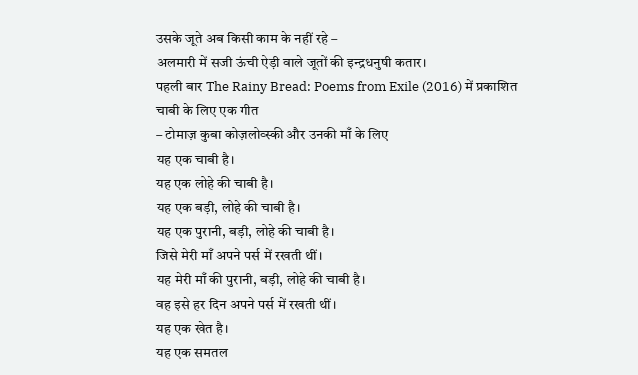उसके जूते अब किसी काम के नहीं रहे –
अलमारी में सजी ऊंची ऐड़ी वाले जूतों की इन्द्रधनुषी कतार।
पहली बार The Rainy Bread: Poems from Exile (2016) में प्रकाशित
चाबी के लिए एक गीत
– टोमाज़ कुबा कोज़लोव्स्की और उनकी माँ के लिए
यह एक चाबी है।
यह एक लोहे की चाबी है।
यह एक बड़ी, लोहे की चाबी है।
यह एक पुरानी, बड़ी, लोहे की चाबी है।
जिसे मेरी माँ अपने पर्स में रखती थीं।
यह मेरी माँ की पुरानी, बड़ी, लोहे की चाबी है।
वह इसे हर दिन अपने पर्स में रखती थीं।
यह एक खेत है।
यह एक समतल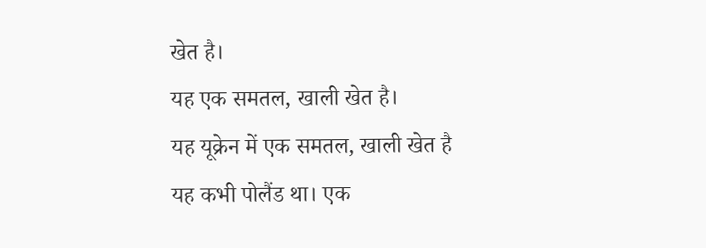खेत है।
यह एक समतल, खाली खेत है।
यह यूक्रेन में एक समतल, खाली खेत है
यह कभी पोलैंड था। एक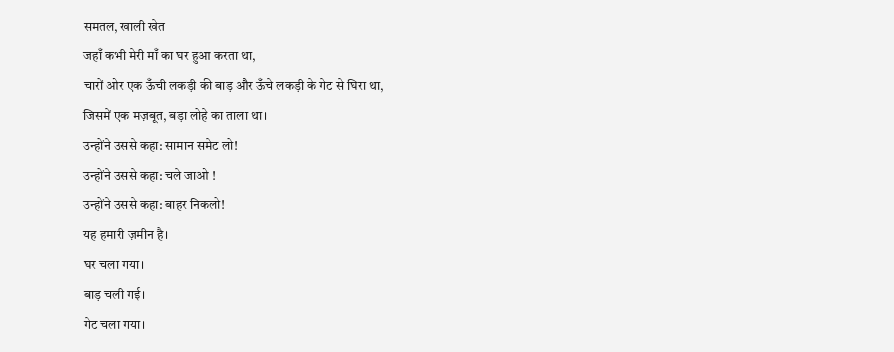समतल, खाली खेत
जहाँ कभी मेरी माँ का घर हुआ करता था,
चारों ओर एक ऊँची लकड़ी की बाड़ और ऊँचे लकड़ी के गेट से घिरा था,
जिसमें एक मज़बूत, बड़ा लोहे का ताला था।
उन्होंने उससे कहा: सामान समेट लो!
उन्होंने उससे कहा: चले जाओ !
उन्होंने उससे कहा: बाहर निकलो!
यह हमारी ज़मीन है।
घर चला गया।
बाड़ चली गई।
गेट चला गया।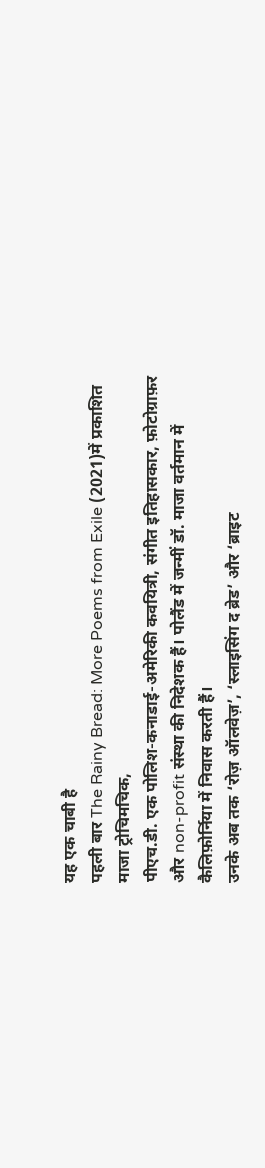यह एक चाबी है
पहली बार The Rainy Bread: More Poems from Exile (2021)में प्रकाशित
माजा ट्रोचिमचिक,
पीएच.डी. एक पोलिश-कनाडाई-अमेरिकी कवयित्री, संगीत इतिहासकार, फ़ोटोग्राफ़र और non-profit संस्था की निदेशक हैं। पोलैंड में जन्मीं डॉ. माजा वर्तमान में कैलिफ़ोर्निया में निवास करती हैं।
उनके अब तक ‘रोज़ ऑलवेज़’, ‘स्लाइसिंग द ब्रेड’ और ‘ब्राइट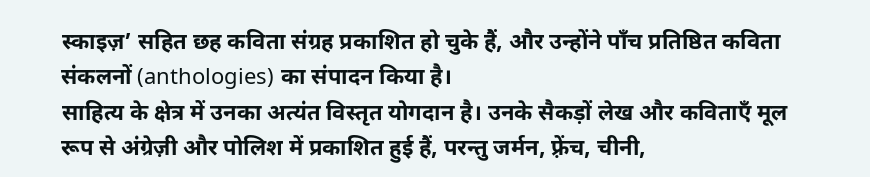स्काइज़’ सहित छह कविता संग्रह प्रकाशित हो चुके हैं, और उन्होंने पाँच प्रतिष्ठित कविता संकलनों (anthologies) का संपादन किया है।
साहित्य के क्षेत्र में उनका अत्यंत विस्तृत योगदान है। उनके सैकड़ों लेख और कविताएँ मूल रूप से अंग्रेज़ी और पोलिश में प्रकाशित हुई हैं, परन्तु जर्मन, फ़्रेंच, चीनी,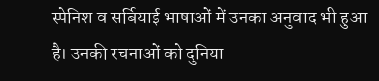स्पेनिश व सर्बियाई भाषाओं में उनका अनुवाद भी हुआ है। उनकी रचनाओं को दुनिया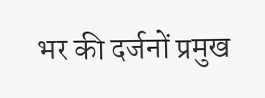भर की दर्जनों प्रमुख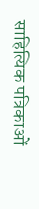साहित्यिक पत्रिकाओं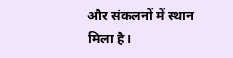और संकलनों में स्थान मिला है।